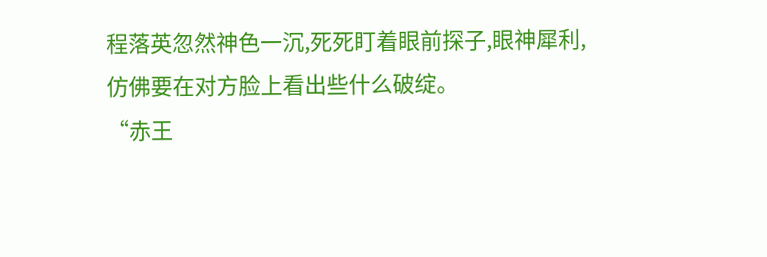程落英忽然神色一沉,死死盯着眼前探子,眼神犀利,仿佛要在对方脸上看出些什么破绽。
“赤王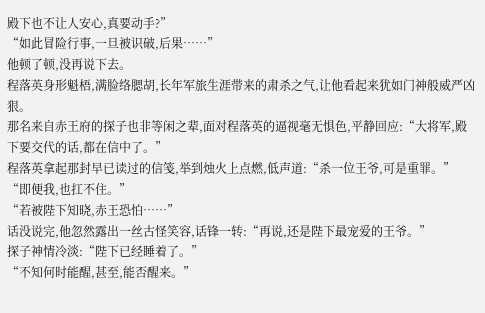殿下也不让人安心,真要动手?”
“如此冒险行事,一旦被识破,后果……”
他顿了顿,没再说下去。
程落英身形魁梧,满脸络腮胡,长年军旅生涯带来的肃杀之气,让他看起来犹如门神般威严凶狠。
那名来自赤王府的探子也非等闲之辈,面对程落英的逼视毫无惧色,平静回应:“大将军,殿下要交代的话,都在信中了。”
程落英拿起那封早已读过的信笺,举到烛火上点燃,低声道:“杀一位王爷,可是重罪。”
“即便我,也扛不住。”
“若被陛下知晓,赤王恐怕……”
话没说完,他忽然露出一丝古怪笑容,话锋一转:“再说,还是陛下最宠爱的王爷。”
探子神情冷淡:“陛下已经睡着了。”
“不知何时能醒,甚至,能否醒来。”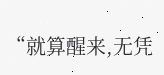“就算醒来,无凭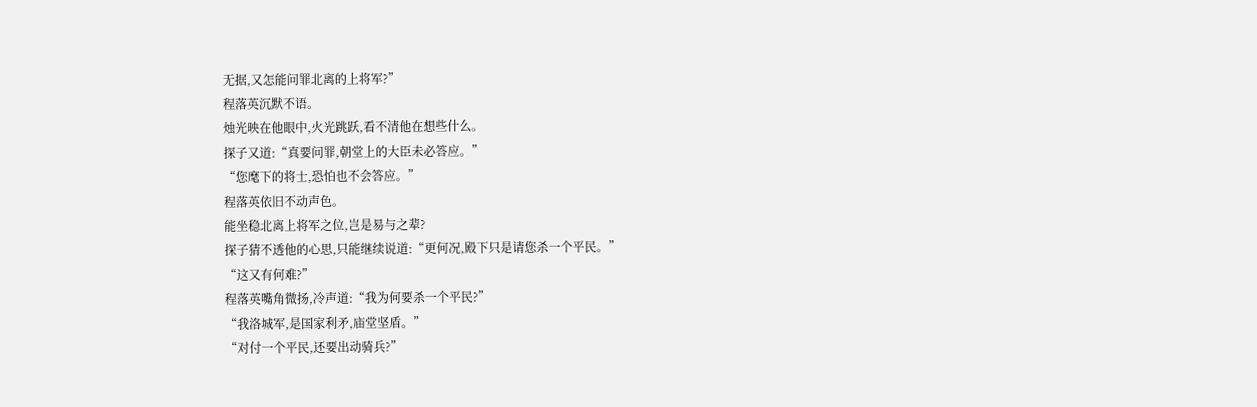无据,又怎能问罪北离的上将军?”
程落英沉默不语。
烛光映在他眼中,火光跳跃,看不清他在想些什么。
探子又道:“真要问罪,朝堂上的大臣未必答应。”
“您麾下的将士,恐怕也不会答应。”
程落英依旧不动声色。
能坐稳北离上将军之位,岂是易与之辈?
探子猜不透他的心思,只能继续说道:“更何况,殿下只是请您杀一个平民。”
“这又有何难?”
程落英嘴角微扬,冷声道:“我为何要杀一个平民?”
“我洛城军,是国家利矛,庙堂坚盾。”
“对付一个平民,还要出动骑兵?”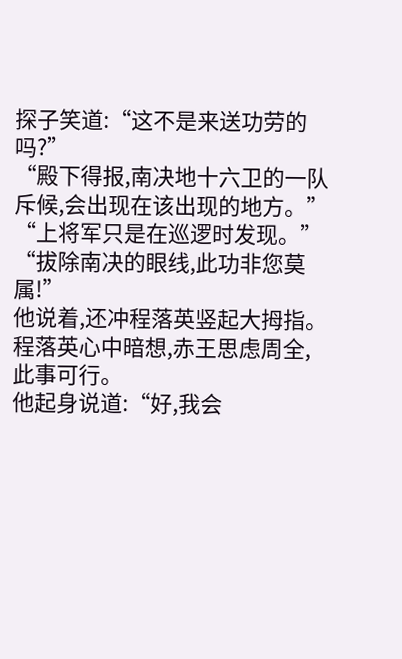探子笑道:“这不是来送功劳的吗?”
“殿下得报,南决地十六卫的一队斥候,会出现在该出现的地方。”
“上将军只是在巡逻时发现。”
“拔除南决的眼线,此功非您莫属!”
他说着,还冲程落英竖起大拇指。
程落英心中暗想,赤王思虑周全,此事可行。
他起身说道:“好,我会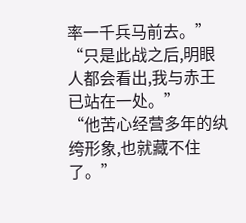率一千兵马前去。”
“只是此战之后,明眼人都会看出,我与赤王已站在一处。”
“他苦心经营多年的纨绔形象,也就藏不住了。”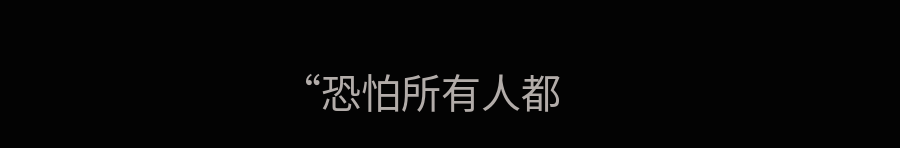“恐怕所有人都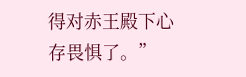得对赤王殿下心存畏惧了。”